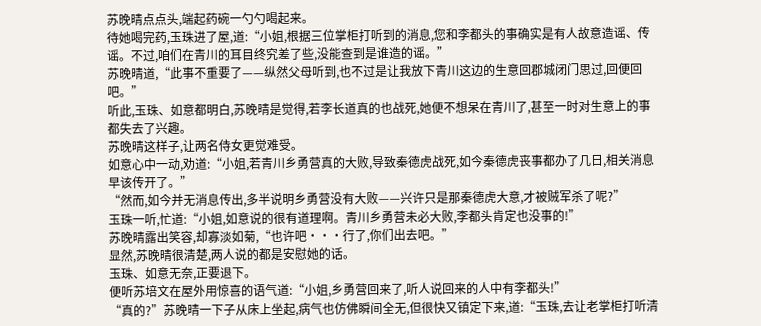苏晚晴点点头,端起药碗一勺勺喝起来。
待她喝完药,玉珠进了屋,道:“小姐,根据三位掌柜打听到的消息,您和李都头的事确实是有人故意造谣、传谣。不过,咱们在青川的耳目终究差了些,没能查到是谁造的谣。”
苏晚晴道,“此事不重要了——纵然父母听到,也不过是让我放下青川这边的生意回郡城闭门思过,回便回吧。”
听此,玉珠、如意都明白,苏晚晴是觉得,若李长道真的也战死,她便不想呆在青川了,甚至一时对生意上的事都失去了兴趣。
苏晚晴这样子,让两名侍女更觉难受。
如意心中一动,劝道:“小姐,若青川乡勇营真的大败,导致秦德虎战死,如今秦德虎丧事都办了几日,相关消息早该传开了。”
“然而,如今并无消息传出,多半说明乡勇营没有大败——兴许只是那秦德虎大意,才被贼军杀了呢?”
玉珠一听,忙道:“小姐,如意说的很有道理啊。青川乡勇营未必大败,李都头肯定也没事的!”
苏晚晴露出笑容,却寡淡如菊,“也许吧···行了,你们出去吧。”
显然,苏晚晴很清楚,两人说的都是安慰她的话。
玉珠、如意无奈,正要退下。
便听苏培文在屋外用惊喜的语气道:“小姐,乡勇营回来了,听人说回来的人中有李都头!”
“真的?”苏晚晴一下子从床上坐起,病气也仿佛瞬间全无,但很快又镇定下来,道:“玉珠,去让老掌柜打听清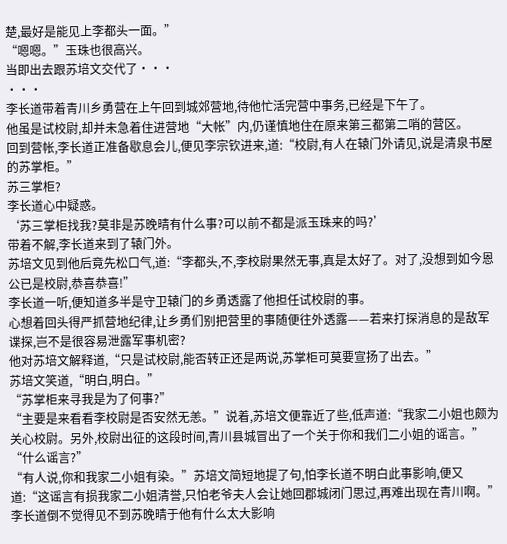楚,最好是能见上李都头一面。”
“嗯嗯。”玉珠也很高兴。
当即出去跟苏培文交代了···
···
李长道带着青川乡勇营在上午回到城郊营地,待他忙活完营中事务,已经是下午了。
他虽是试校尉,却并未急着住进营地“大帐”内,仍谨慎地住在原来第三都第二哨的营区。
回到营帐,李长道正准备歇息会儿,便见李宗钦进来,道:“校尉,有人在辕门外请见,说是清泉书屋的苏掌柜。”
苏三掌柜?
李长道心中疑惑。
‘苏三掌柜找我?莫非是苏晚晴有什么事?可以前不都是派玉珠来的吗?’
带着不解,李长道来到了辕门外。
苏培文见到他后竟先松口气,道:“李都头,不,李校尉果然无事,真是太好了。对了,没想到如今恩公已是校尉,恭喜恭喜!”
李长道一听,便知道多半是守卫辕门的乡勇透露了他担任试校尉的事。
心想着回头得严抓营地纪律,让乡勇们别把营里的事随便往外透露——若来打探消息的是敌军谍探,岂不是很容易泄露军事机密?
他对苏培文解释道,“只是试校尉,能否转正还是两说,苏掌柜可莫要宣扬了出去。”
苏培文笑道,“明白,明白。”
“苏掌柜来寻我是为了何事?”
“主要是来看看李校尉是否安然无恙。”说着,苏培文便靠近了些,低声道:“我家二小姐也颇为关心校尉。另外,校尉出征的这段时间,青川县城冒出了一个关于你和我们二小姐的谣言。”
“什么谣言?”
“有人说,你和我家二小姐有染。”苏培文简短地提了句,怕李长道不明白此事影响,便又道:“这谣言有损我家二小姐清誉,只怕老爷夫人会让她回郡城闭门思过,再难出现在青川啊。”
李长道倒不觉得见不到苏晚晴于他有什么太大影响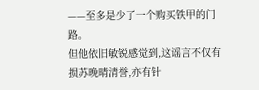——至多是少了一个购买铁甲的门路。
但他依旧敏锐感觉到,这谣言不仅有损苏晚晴清誉,亦有针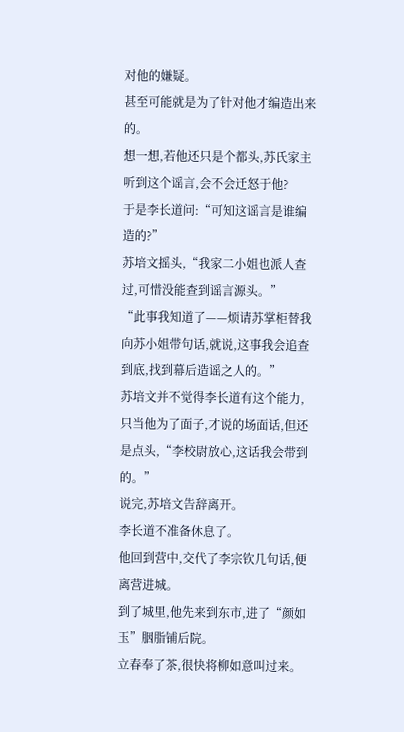对他的嫌疑。
甚至可能就是为了针对他才编造出来的。
想一想,若他还只是个都头,苏氏家主听到这个谣言,会不会迁怒于他?
于是李长道问:“可知这谣言是谁编造的?”
苏培文摇头,“我家二小姐也派人查过,可惜没能查到谣言源头。”
“此事我知道了——烦请苏掌柜替我向苏小姐带句话,就说,这事我会追查到底,找到幕后造谣之人的。”
苏培文并不觉得李长道有这个能力,只当他为了面子,才说的场面话,但还是点头,“李校尉放心,这话我会带到的。”
说完,苏培文告辞离开。
李长道不准备休息了。
他回到营中,交代了李宗钦几句话,便离营进城。
到了城里,他先来到东市,进了“颜如玉”胭脂铺后院。
立春奉了茶,很快将柳如意叫过来。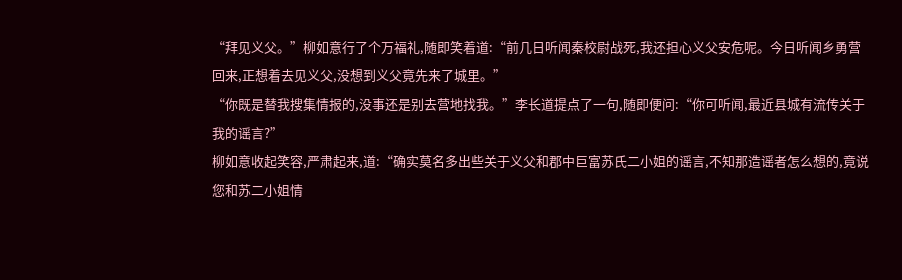“拜见义父。”柳如意行了个万福礼,随即笑着道:“前几日听闻秦校尉战死,我还担心义父安危呢。今日听闻乡勇营回来,正想着去见义父,没想到义父竟先来了城里。”
“你既是替我搜集情报的,没事还是别去营地找我。”李长道提点了一句,随即便问:“你可听闻,最近县城有流传关于我的谣言?”
柳如意收起笑容,严肃起来,道:“确实莫名多出些关于义父和郡中巨富苏氏二小姐的谣言,不知那造谣者怎么想的,竟说您和苏二小姐情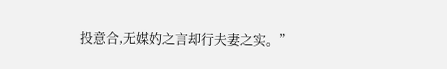投意合,无媒妁之言却行夫妻之实。”